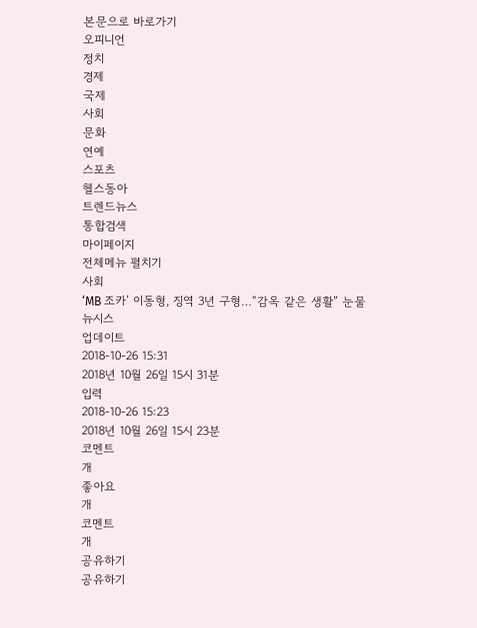본문으로 바로가기
오피니언
정치
경제
국제
사회
문화
연예
스포츠
헬스동아
트렌드뉴스
통합검색
마이페이지
전체메뉴 펼치기
사회
‘MB 조카’ 이동형, 징역 3년 구형…“감옥 같은 생활” 눈물
뉴시스
업데이트
2018-10-26 15:31
2018년 10월 26일 15시 31분
입력
2018-10-26 15:23
2018년 10월 26일 15시 23분
코멘트
개
좋아요
개
코멘트
개
공유하기
공유하기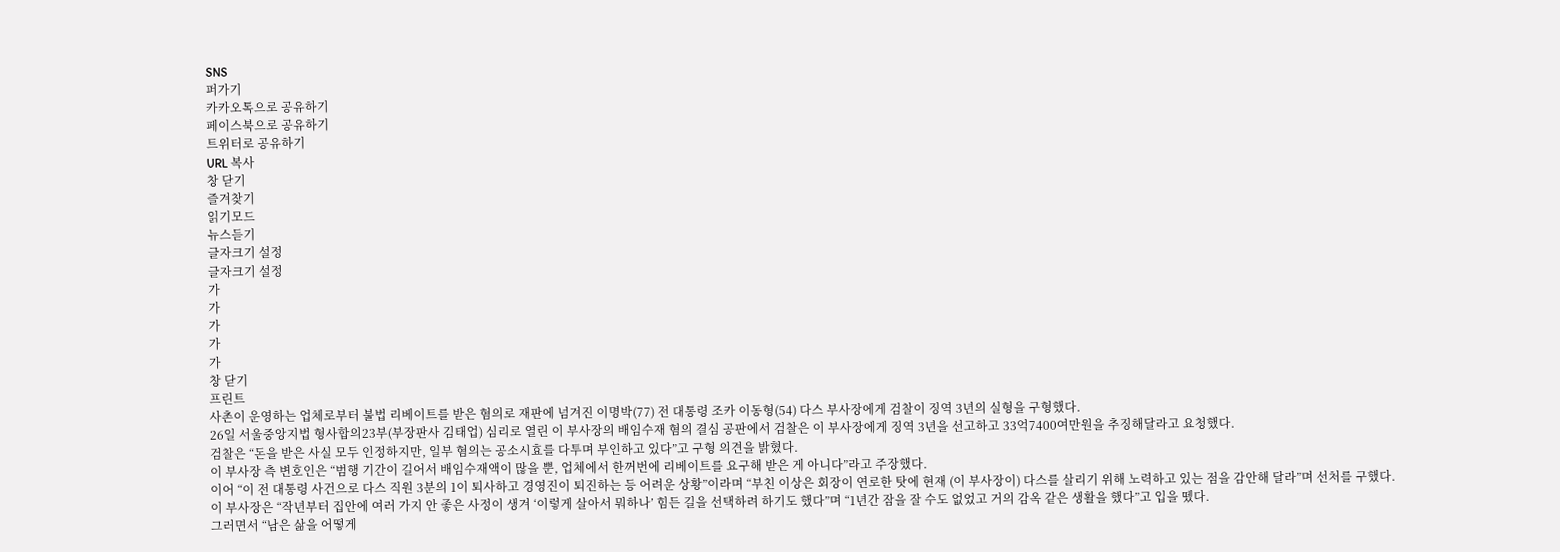SNS
퍼가기
카카오톡으로 공유하기
페이스북으로 공유하기
트위터로 공유하기
URL 복사
창 닫기
즐겨찾기
읽기모드
뉴스듣기
글자크기 설정
글자크기 설정
가
가
가
가
가
창 닫기
프린트
사촌이 운영하는 업체로부터 불법 리베이트를 받은 혐의로 재판에 넘겨진 이명박(77) 전 대통령 조카 이동형(54) 다스 부사장에게 검찰이 징역 3년의 실형을 구형했다.
26일 서울중앙지법 형사합의23부(부장판사 김태업) 심리로 열린 이 부사장의 배임수재 혐의 결심 공판에서 검찰은 이 부사장에게 징역 3년을 선고하고 33억7400여만원을 추징해달라고 요청했다.
검찰은 “돈을 받은 사실 모두 인정하지만, 일부 혐의는 공소시효를 다투며 부인하고 있다”고 구형 의견을 밝혔다.
이 부사장 측 변호인은 “범행 기간이 길어서 배임수재액이 많을 뿐, 업체에서 한꺼번에 리베이트를 요구해 받은 게 아니다”라고 주장했다.
이어 “이 전 대통령 사건으로 다스 직원 3분의 1이 퇴사하고 경영진이 퇴진하는 등 어려운 상황”이라며 “부친 이상은 회장이 연로한 탓에 현재 (이 부사장이) 다스를 살리기 위해 노력하고 있는 점을 감안해 달라”며 선처를 구했다.
이 부사장은 “작년부터 집안에 여러 가지 안 좋은 사정이 생겨 ‘이렇게 살아서 뭐하나’ 힘든 길을 선택하려 하기도 했다”며 “1년간 잠을 잘 수도 없었고 거의 감옥 같은 생활을 했다”고 입을 뗐다.
그러면서 “남은 삶을 어떻게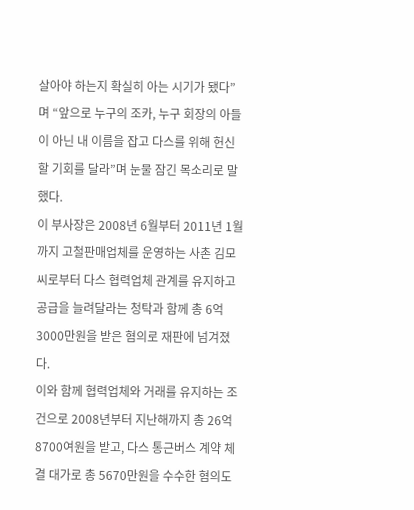살아야 하는지 확실히 아는 시기가 됐다”며 “앞으로 누구의 조카, 누구 회장의 아들이 아닌 내 이름을 잡고 다스를 위해 헌신할 기회를 달라”며 눈물 잠긴 목소리로 말했다.
이 부사장은 2008년 6월부터 2011년 1월까지 고철판매업체를 운영하는 사촌 김모씨로부터 다스 협력업체 관계를 유지하고 공급을 늘려달라는 청탁과 함께 총 6억3000만원을 받은 혐의로 재판에 넘겨졌다.
이와 함께 협력업체와 거래를 유지하는 조건으로 2008년부터 지난해까지 총 26억8700여원을 받고, 다스 통근버스 계약 체결 대가로 총 5670만원을 수수한 혐의도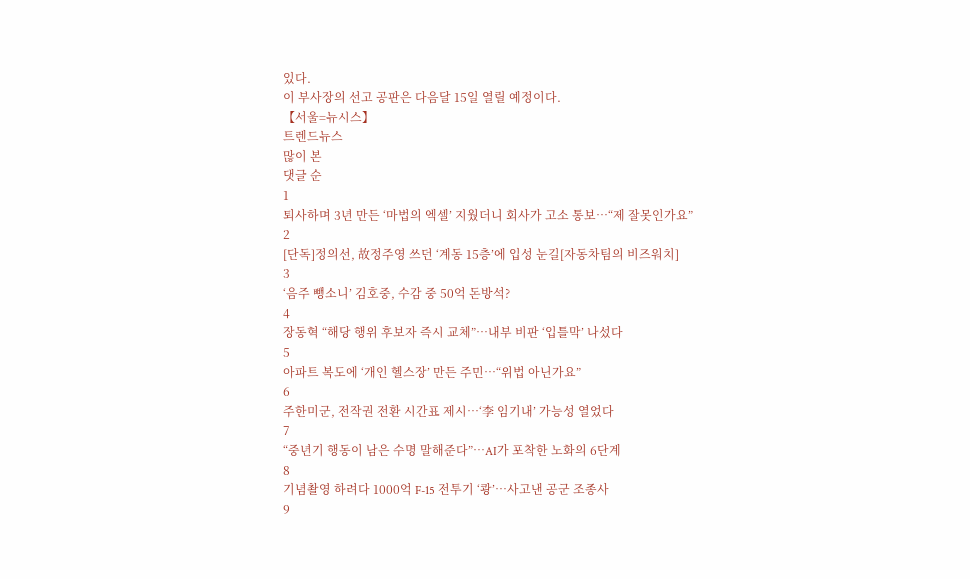있다.
이 부사장의 선고 공판은 다음달 15일 열릴 예정이다.
【서울=뉴시스】
트렌드뉴스
많이 본
댓글 순
1
퇴사하며 3년 만든 ‘마법의 엑셀’ 지웠더니 회사가 고소 통보…“제 잘못인가요”
2
[단독]정의선, 故정주영 쓰던 ‘계동 15층’에 입성 눈길[자동차팀의 비즈워치]
3
‘음주 뺑소니’ 김호중, 수감 중 50억 돈방석?
4
장동혁 “해당 행위 후보자 즉시 교체”…내부 비판 ‘입틀막’ 나섰다
5
아파트 복도에 ‘개인 헬스장’ 만든 주민…“위법 아닌가요”
6
주한미군, 전작권 전환 시간표 제시…‘李 임기내’ 가능성 열었다
7
“중년기 행동이 남은 수명 말해준다”…AI가 포착한 노화의 6단계
8
기념촬영 하려다 1000억 F-15 전투기 ‘쾅’…사고낸 공군 조종사
9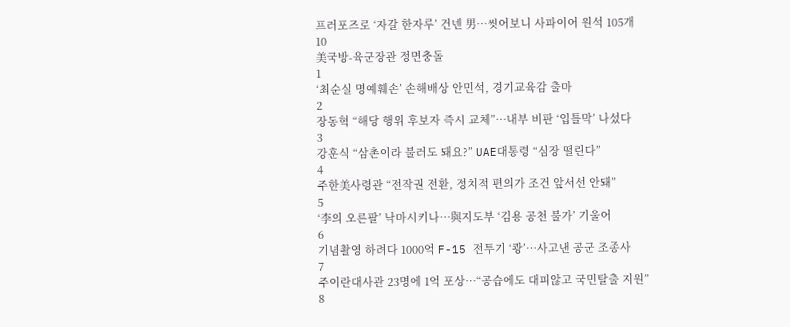프러포즈로 ‘자갈 한자루’ 건넨 男…씻어보니 사파이어 원석 105개
10
美국방-육군장관 정면충돌
1
‘최순실 명예훼손’ 손해배상 안민석, 경기교육감 출마
2
장동혁 “해당 행위 후보자 즉시 교체”…내부 비판 ‘입틀막’ 나섰다
3
강훈식 “삼촌이라 불러도 돼요?” UAE대통령 “심장 떨린다”
4
주한美사령관 “전작권 전환, 정치적 편의가 조건 앞서선 안돼”
5
‘李의 오른팔’ 낙마시키나…與지도부 ‘김용 공천 불가’ 기울어
6
기념촬영 하려다 1000억 F-15 전투기 ‘쾅’…사고낸 공군 조종사
7
주이란대사관 23명에 1억 포상…“공습에도 대피않고 국민탈출 지원”
8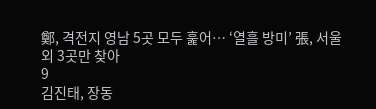鄭, 격전지 영남 5곳 모두 훑어… ‘열흘 방미’ 張, 서울외 3곳만 찾아
9
김진태, 장동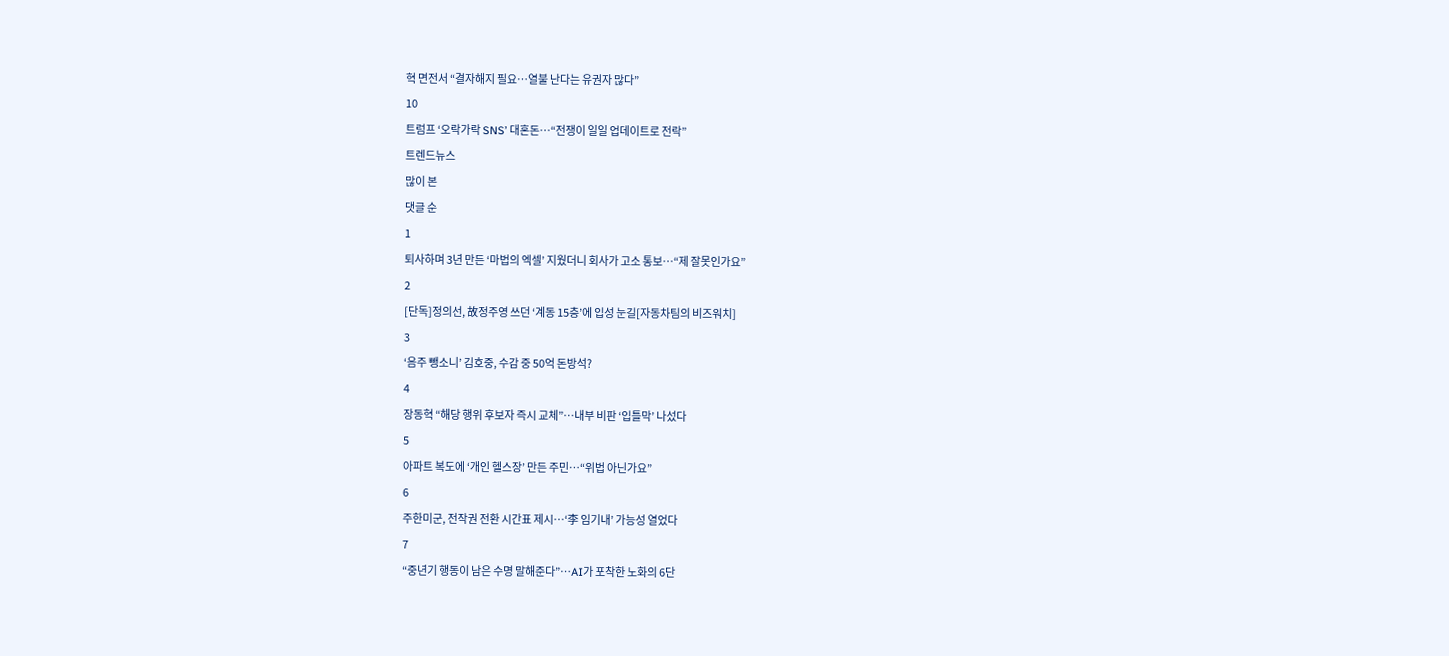혁 면전서 “결자해지 필요…열불 난다는 유권자 많다”
10
트럼프 ‘오락가락 SNS’ 대혼돈…“전쟁이 일일 업데이트로 전락”
트렌드뉴스
많이 본
댓글 순
1
퇴사하며 3년 만든 ‘마법의 엑셀’ 지웠더니 회사가 고소 통보…“제 잘못인가요”
2
[단독]정의선, 故정주영 쓰던 ‘계동 15층’에 입성 눈길[자동차팀의 비즈워치]
3
‘음주 뺑소니’ 김호중, 수감 중 50억 돈방석?
4
장동혁 “해당 행위 후보자 즉시 교체”…내부 비판 ‘입틀막’ 나섰다
5
아파트 복도에 ‘개인 헬스장’ 만든 주민…“위법 아닌가요”
6
주한미군, 전작권 전환 시간표 제시…‘李 임기내’ 가능성 열었다
7
“중년기 행동이 남은 수명 말해준다”…AI가 포착한 노화의 6단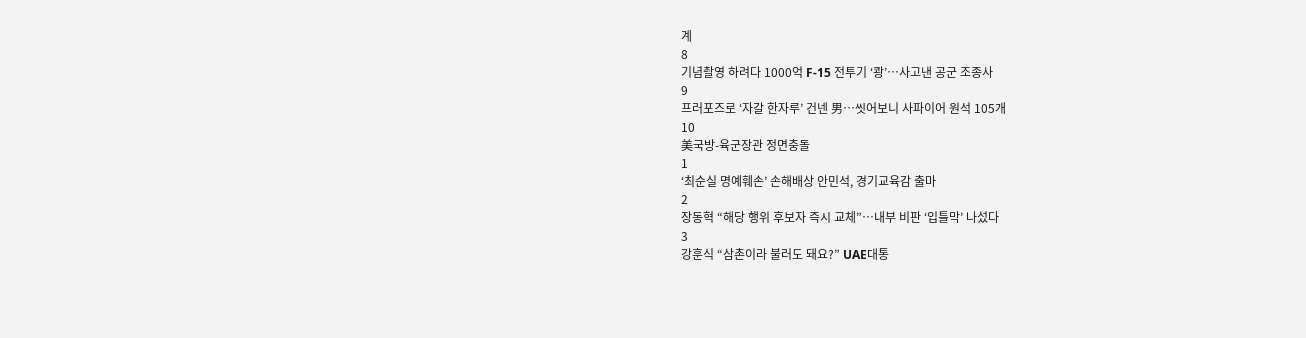계
8
기념촬영 하려다 1000억 F-15 전투기 ‘쾅’…사고낸 공군 조종사
9
프러포즈로 ‘자갈 한자루’ 건넨 男…씻어보니 사파이어 원석 105개
10
美국방-육군장관 정면충돌
1
‘최순실 명예훼손’ 손해배상 안민석, 경기교육감 출마
2
장동혁 “해당 행위 후보자 즉시 교체”…내부 비판 ‘입틀막’ 나섰다
3
강훈식 “삼촌이라 불러도 돼요?” UAE대통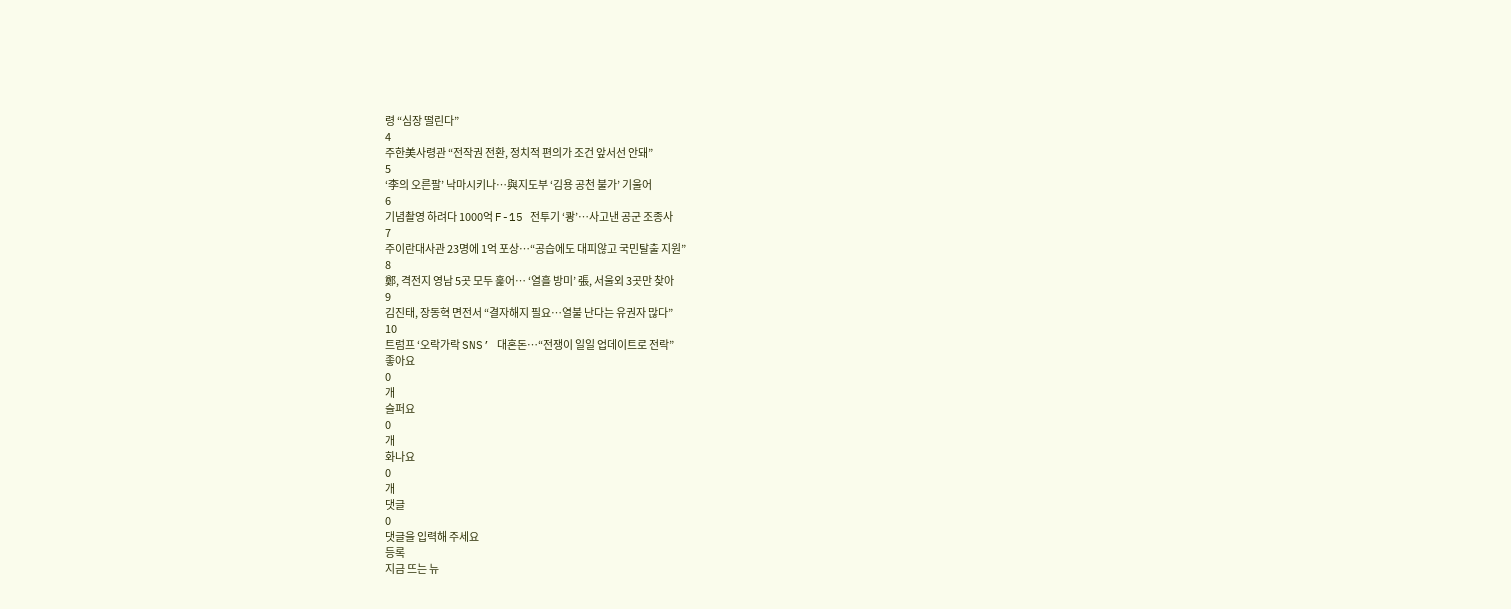령 “심장 떨린다”
4
주한美사령관 “전작권 전환, 정치적 편의가 조건 앞서선 안돼”
5
‘李의 오른팔’ 낙마시키나…與지도부 ‘김용 공천 불가’ 기울어
6
기념촬영 하려다 1000억 F-15 전투기 ‘쾅’…사고낸 공군 조종사
7
주이란대사관 23명에 1억 포상…“공습에도 대피않고 국민탈출 지원”
8
鄭, 격전지 영남 5곳 모두 훑어… ‘열흘 방미’ 張, 서울외 3곳만 찾아
9
김진태, 장동혁 면전서 “결자해지 필요…열불 난다는 유권자 많다”
10
트럼프 ‘오락가락 SNS’ 대혼돈…“전쟁이 일일 업데이트로 전락”
좋아요
0
개
슬퍼요
0
개
화나요
0
개
댓글
0
댓글을 입력해 주세요
등록
지금 뜨는 뉴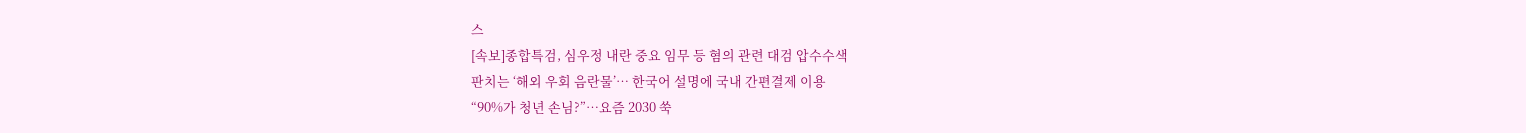스
[속보]종합특검, 심우정 내란 중요 임무 등 혐의 관련 대검 압수수색
판치는 ‘해외 우회 음란물’… 한국어 설명에 국내 간편결제 이용
“90%가 청년 손님?”…요즘 2030 쑥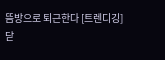뜸방으로 퇴근한다 [트렌디깅]
닫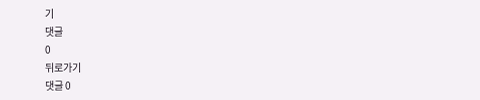기
댓글
0
뒤로가기
댓글 0